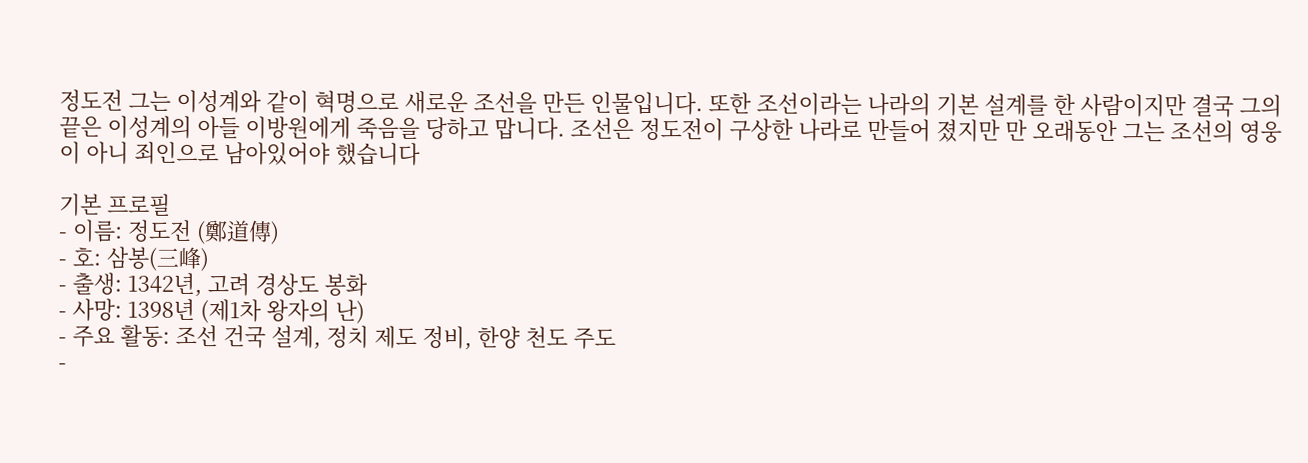정도전 그는 이성계와 같이 혁명으로 새로운 조선을 만든 인물입니다. 또한 조선이라는 나라의 기본 설계를 한 사람이지만 결국 그의 끝은 이성계의 아들 이방원에게 죽음을 당하고 맙니다. 조선은 정도전이 구상한 나라로 만들어 졌지만 만 오래동안 그는 조선의 영웅이 아니 죄인으로 남아있어야 했습니다

기본 프로필
- 이름: 정도전 (鄭道傳)
- 호: 삼봉(三峰)
- 출생: 1342년, 고려 경상도 봉화
- 사망: 1398년 (제1차 왕자의 난)
- 주요 활동: 조선 건국 설계, 정치 제도 정비, 한양 천도 주도
-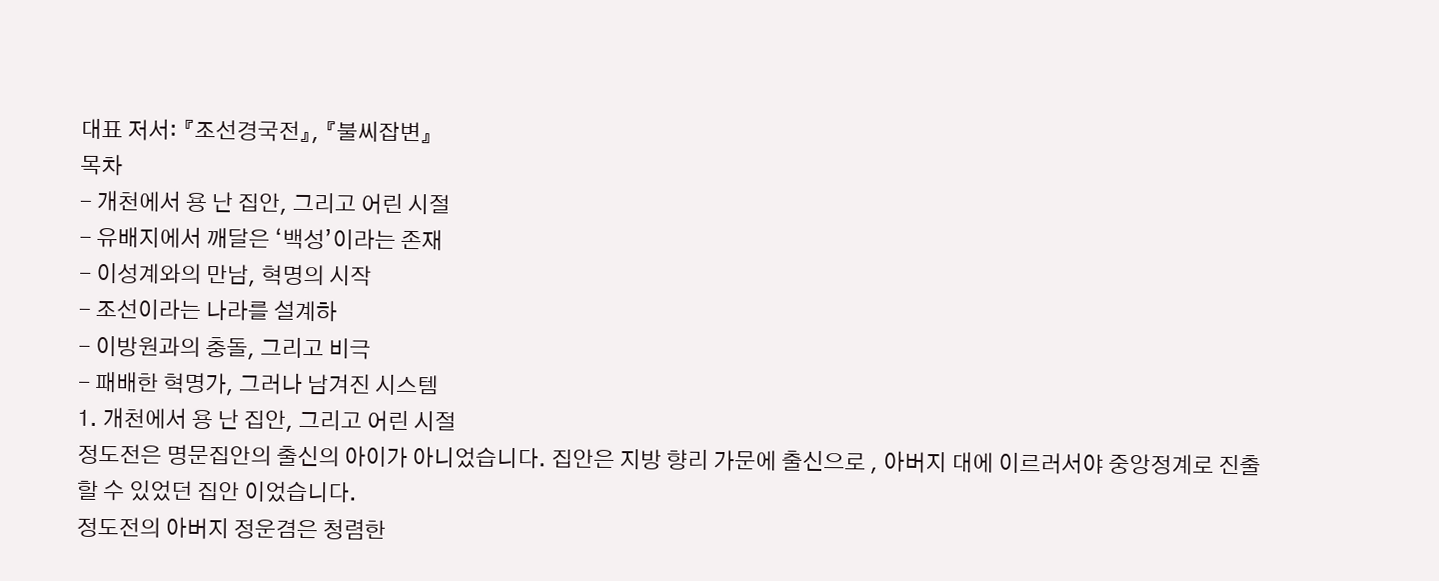대표 저서: 『조선경국전』, 『불씨잡변』
목차
- 개천에서 용 난 집안, 그리고 어린 시절
- 유배지에서 깨달은 ‘백성’이라는 존재
- 이성계와의 만남, 혁명의 시작
- 조선이라는 나라를 설계하
- 이방원과의 충돌, 그리고 비극
- 패배한 혁명가, 그러나 남겨진 시스템
1. 개천에서 용 난 집안, 그리고 어린 시절
정도전은 명문집안의 출신의 아이가 아니었습니다. 집안은 지방 향리 가문에 출신으로 , 아버지 대에 이르러서야 중앙정계로 진출할 수 있었던 집안 이었습니다.
정도전의 아버지 정운겸은 청렴한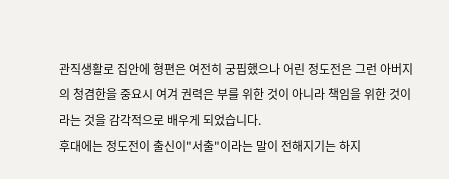관직생활로 집안에 형편은 여전히 궁핍했으나 어린 정도전은 그런 아버지의 청겸한을 중요시 여겨 권력은 부를 위한 것이 아니라 책임을 위한 것이라는 것을 감각적으로 배우게 되었습니다.
후대에는 정도전이 출신이"서출"이라는 말이 전해지기는 하지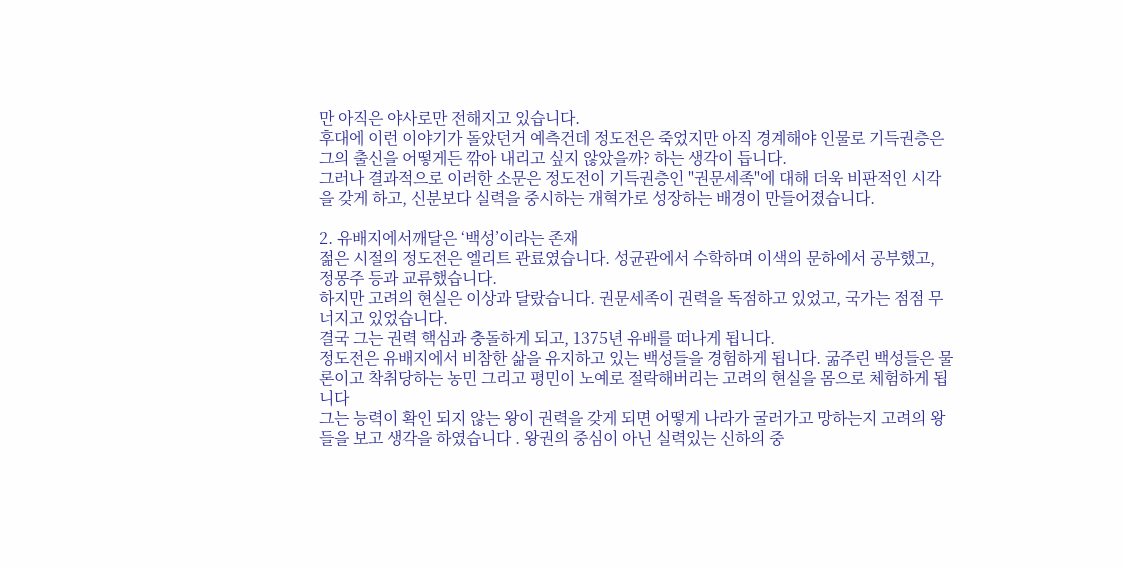만 아직은 야사로만 전해지고 있습니다.
후대에 이런 이야기가 돌았던거 예측건데 정도전은 죽었지만 아직 경계해야 인물로 기득권층은 그의 출신을 어떻게든 깎아 내리고 싶지 않았을까? 하는 생각이 듭니다.
그러나 결과적으로 이러한 소문은 정도전이 기득권층인 "권문세족"에 대해 더욱 비판적인 시각을 갖게 하고, 신분보다 실력을 중시하는 개혁가로 성장하는 배경이 만들어졌습니다.

2. 유배지에서깨달은 ‘백성’이라는 존재
젊은 시절의 정도전은 엘리트 관료였습니다. 성균관에서 수학하며 이색의 문하에서 공부했고, 정몽주 등과 교류했습니다.
하지만 고려의 현실은 이상과 달랐습니다. 권문세족이 권력을 독점하고 있었고, 국가는 점점 무너지고 있었습니다.
결국 그는 권력 핵심과 충돌하게 되고, 1375년 유배를 떠나게 됩니다.
정도전은 유배지에서 비참한 삶을 유지하고 있는 백성들을 경험하게 됩니다. 굶주린 백성들은 물론이고 착취당하는 농민 그리고 평민이 노예로 절락해버리는 고려의 현실을 몸으로 체험하게 됩니다
그는 능력이 확인 되지 않는 왕이 권력을 갖게 되면 어떻게 나라가 굴러가고 망하는지 고려의 왕들을 보고 생각을 하였습니다 . 왕권의 중심이 아닌 실력있는 신하의 중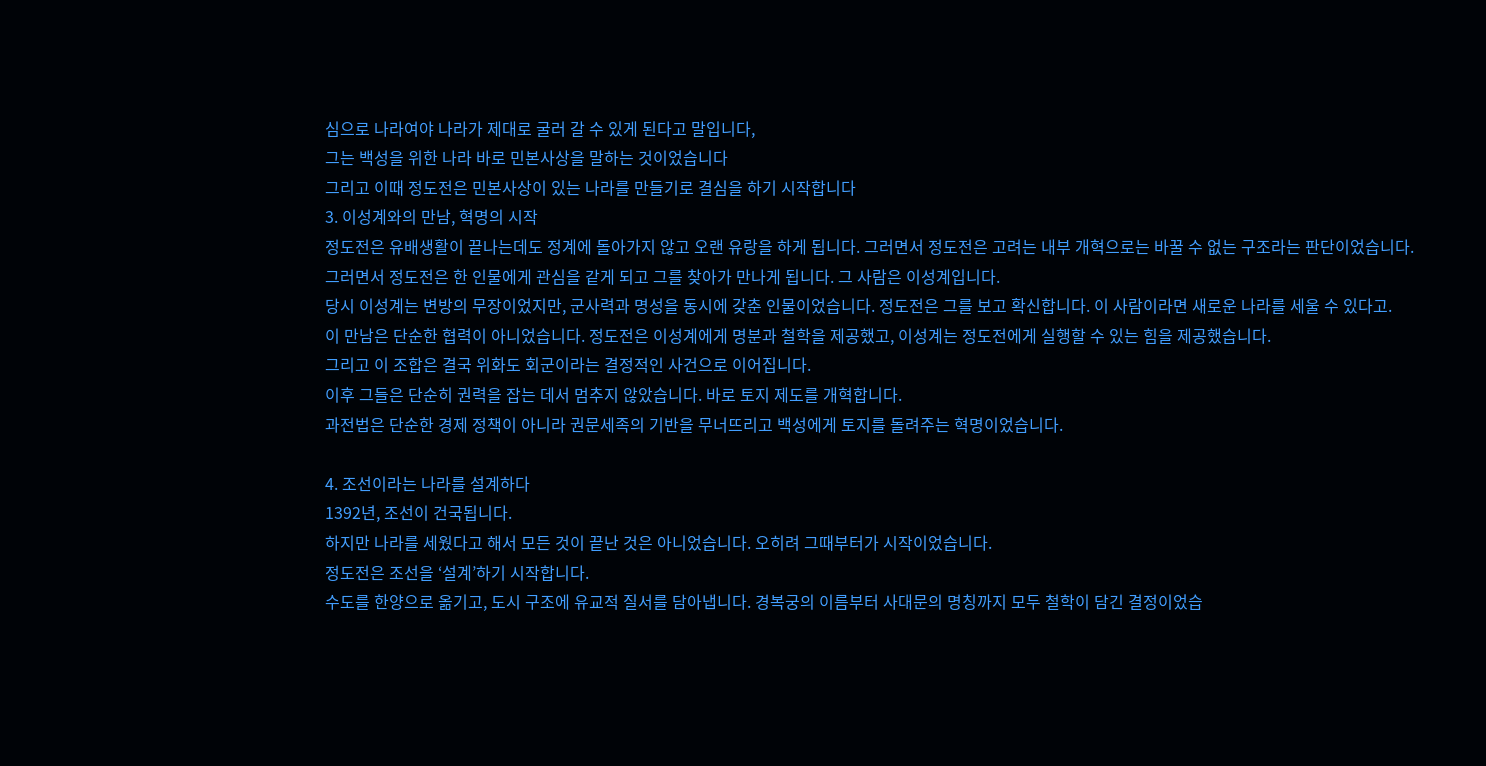심으로 나라여야 나라가 제대로 굴러 갈 수 있게 된다고 말입니다,
그는 백성을 위한 나라 바로 민본사상을 말하는 것이었습니다
그리고 이때 정도전은 민본사상이 있는 나라를 만들기로 결심을 하기 시작합니다
3. 이성계와의 만남, 혁명의 시작
정도전은 유배생활이 끝나는데도 정계에 돌아가지 않고 오랜 유랑을 하게 됩니다. 그러면서 정도전은 고려는 내부 개혁으로는 바꿀 수 없는 구조라는 판단이었습니다.
그러면서 정도전은 한 인물에게 관심을 같게 되고 그를 찾아가 만나게 됩니다. 그 사람은 이성계입니다.
당시 이성계는 변방의 무장이었지만, 군사력과 명성을 동시에 갖춘 인물이었습니다. 정도전은 그를 보고 확신합니다. 이 사람이라면 새로운 나라를 세울 수 있다고.
이 만남은 단순한 협력이 아니었습니다. 정도전은 이성계에게 명분과 철학을 제공했고, 이성계는 정도전에게 실행할 수 있는 힘을 제공했습니다.
그리고 이 조합은 결국 위화도 회군이라는 결정적인 사건으로 이어집니다.
이후 그들은 단순히 권력을 잡는 데서 멈추지 않았습니다. 바로 토지 제도를 개혁합니다.
과전법은 단순한 경제 정책이 아니라 권문세족의 기반을 무너뜨리고 백성에게 토지를 돌려주는 혁명이었습니다.

4. 조선이라는 나라를 설계하다
1392년, 조선이 건국됩니다.
하지만 나라를 세웠다고 해서 모든 것이 끝난 것은 아니었습니다. 오히려 그때부터가 시작이었습니다.
정도전은 조선을 ‘설계’하기 시작합니다.
수도를 한양으로 옮기고, 도시 구조에 유교적 질서를 담아냅니다. 경복궁의 이름부터 사대문의 명칭까지 모두 철학이 담긴 결정이었습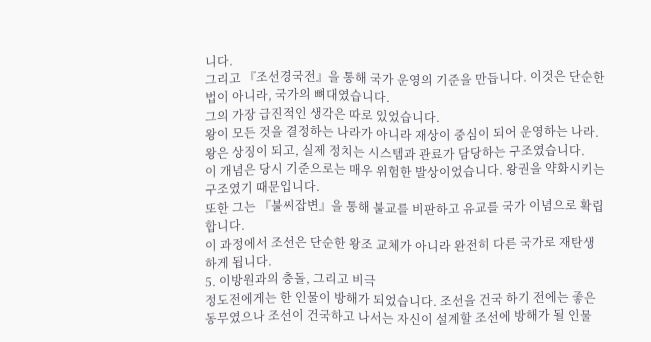니다.
그리고 『조선경국전』을 통해 국가 운영의 기준을 만듭니다. 이것은 단순한 법이 아니라, 국가의 뼈대였습니다.
그의 가장 급진적인 생각은 따로 있었습니다.
왕이 모든 것을 결정하는 나라가 아니라 재상이 중심이 되어 운영하는 나라.
왕은 상징이 되고, 실제 정치는 시스템과 관료가 담당하는 구조였습니다.
이 개념은 당시 기준으로는 매우 위험한 발상이었습니다. 왕권을 약화시키는 구조였기 때문입니다.
또한 그는 『불씨잡변』을 통해 불교를 비판하고 유교를 국가 이념으로 확립합니다.
이 과정에서 조선은 단순한 왕조 교체가 아니라 완전히 다른 국가로 재탄생하게 됩니다.
5. 이방원과의 충돌, 그리고 비극
정도전에게는 한 인물이 방해가 되었습니다. 조선을 건국 하기 전에는 좋은 동무였으나 조선이 건국하고 나서는 자신이 설계할 조선에 방해가 될 인물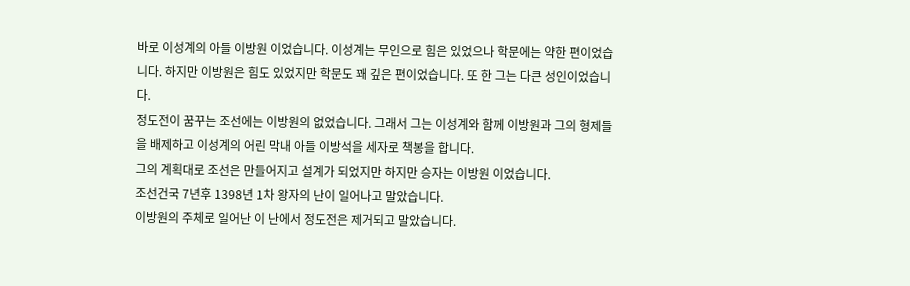바로 이성계의 아들 이방원 이었습니다. 이성계는 무인으로 힘은 있었으나 학문에는 약한 편이었습니다. 하지만 이방원은 힘도 있었지만 학문도 꽤 깊은 편이었습니다. 또 한 그는 다큰 성인이었습니다.
정도전이 꿈꾸는 조선에는 이방원의 없었습니다. 그래서 그는 이성계와 함께 이방원과 그의 형제들을 배제하고 이성계의 어린 막내 아들 이방석을 세자로 책봉을 합니다.
그의 계획대로 조선은 만들어지고 설계가 되었지만 하지만 승자는 이방원 이었습니다.
조선건국 7년후 1398년 1차 왕자의 난이 일어나고 말았습니다.
이방원의 주체로 일어난 이 난에서 정도전은 제거되고 말았습니다.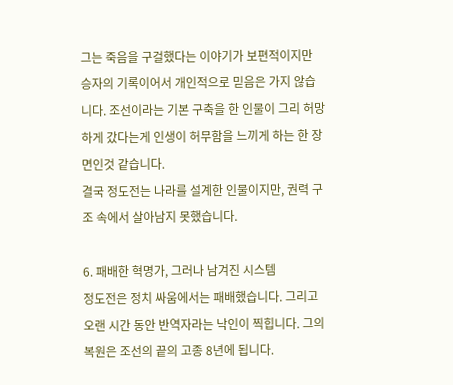그는 죽음을 구걸했다는 이야기가 보편적이지만 승자의 기록이어서 개인적으로 믿음은 가지 않습니다. 조선이라는 기본 구축을 한 인물이 그리 허망하게 갔다는게 인생이 허무함을 느끼게 하는 한 장면인것 같습니다.
결국 정도전는 나라를 설계한 인물이지만, 권력 구조 속에서 살아남지 못했습니다.

6. 패배한 혁명가, 그러나 남겨진 시스템
정도전은 정치 싸움에서는 패배했습니다. 그리고 오랜 시간 동안 반역자라는 낙인이 찍힙니다. 그의 복원은 조선의 끝의 고종 8년에 됩니다.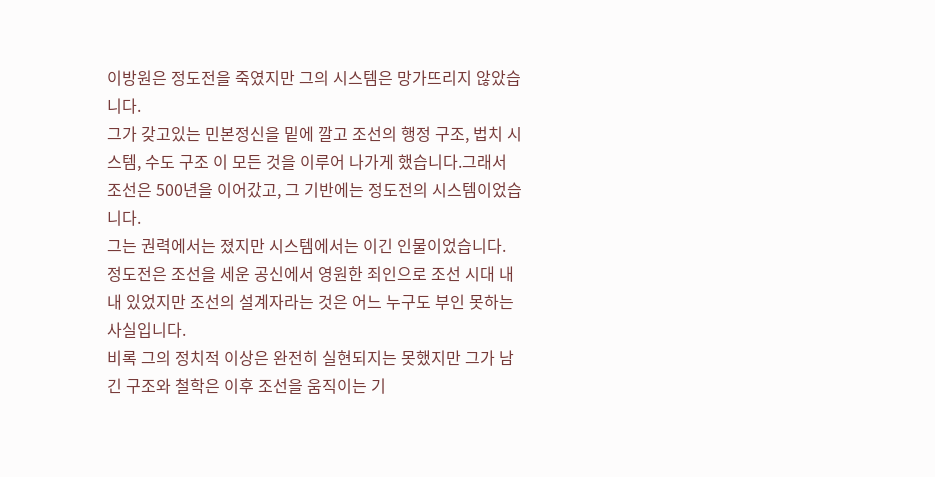이방원은 정도전을 죽였지만 그의 시스템은 망가뜨리지 않았습니다.
그가 갖고있는 민본정신을 밑에 깔고 조선의 행정 구조, 법치 시스템, 수도 구조 이 모든 것을 이루어 나가게 했습니다.그래서 조선은 500년을 이어갔고, 그 기반에는 정도전의 시스템이었습니다.
그는 권력에서는 졌지만 시스템에서는 이긴 인물이었습니다.
정도전은 조선을 세운 공신에서 영원한 죄인으로 조선 시대 내내 있었지만 조선의 설계자라는 것은 어느 누구도 부인 못하는 사실입니다.
비록 그의 정치적 이상은 완전히 실현되지는 못했지만 그가 남긴 구조와 철학은 이후 조선을 움직이는 기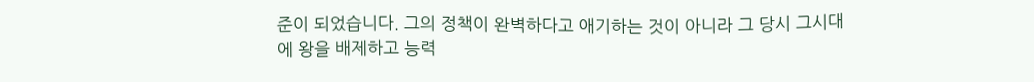준이 되었습니다. 그의 정책이 완벽하다고 애기하는 것이 아니라 그 당시 그시대에 왕을 배제하고 능력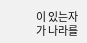이 있는자가 나라를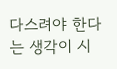다스려야 한다는 생각이 시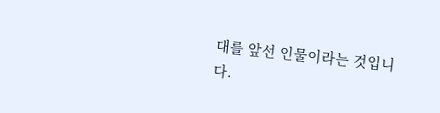대를 앞선 인물이라는 것입니다.